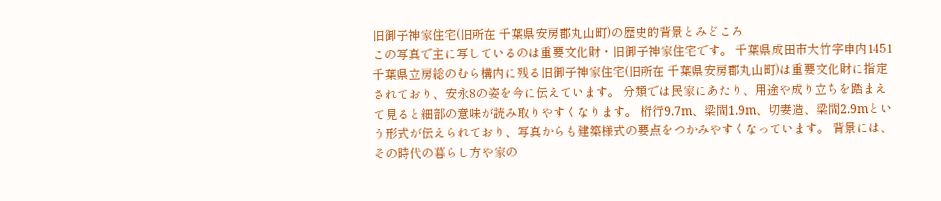旧御子神家住宅(旧所在 千葉県安房郡丸山町)の歴史的背景とみどころ
この写真で主に写しているのは重要文化財・旧御子神家住宅です。 千葉県成田市大竹字申内1451千葉県立房総のむら構内に残る旧御子神家住宅(旧所在 千葉県安房郡丸山町)は重要文化財に指定されており、安永8の姿を今に伝えています。 分類では民家にあたり、用途や成り立ちを踏まえて見ると細部の意味が読み取りやすくなります。 桁行9.7m、梁間1.9m、切妻造、梁間2.9mという形式が伝えられており、写真からも建築様式の要点をつかみやすくなっています。 背景には、その時代の暮らし方や家の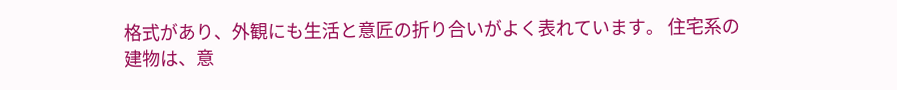格式があり、外観にも生活と意匠の折り合いがよく表れています。 住宅系の建物は、意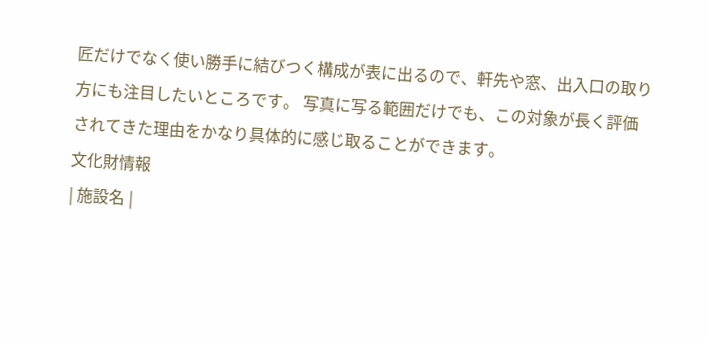匠だけでなく使い勝手に結びつく構成が表に出るので、軒先や窓、出入口の取り方にも注目したいところです。 写真に写る範囲だけでも、この対象が長く評価されてきた理由をかなり具体的に感じ取ることができます。
文化財情報
| 施設名 |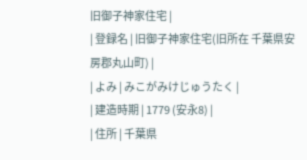旧御子神家住宅 |
| 登録名 | 旧御子神家住宅(旧所在 千葉県安房郡丸山町) |
| よみ | みこがみけじゅうたく |
| 建造時期 | 1779 (安永8) |
| 住所 | 千葉県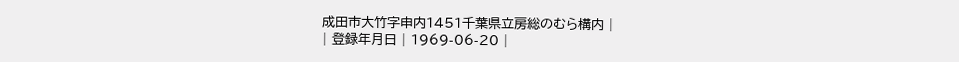成田市大竹字申内1451千葉県立房総のむら構内 |
| 登録年月日 | 1969-06-20 |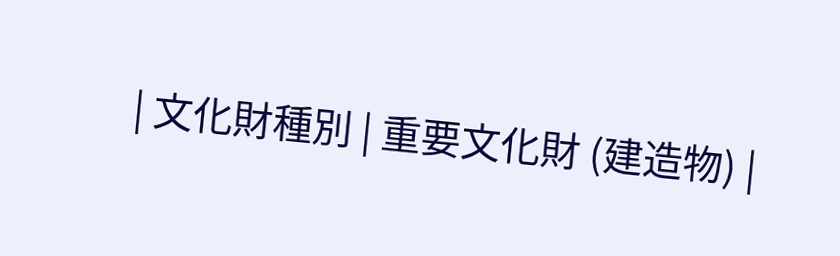| 文化財種別 | 重要文化財 (建造物) |